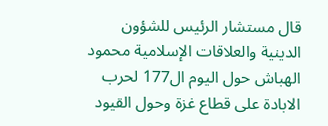قال مستشار الرئيس للشؤون الدينية والعلاقات الإسلامية محمود الهباش حول اليوم ال177 لحرب الابادة على قطاع غزة وحول القيود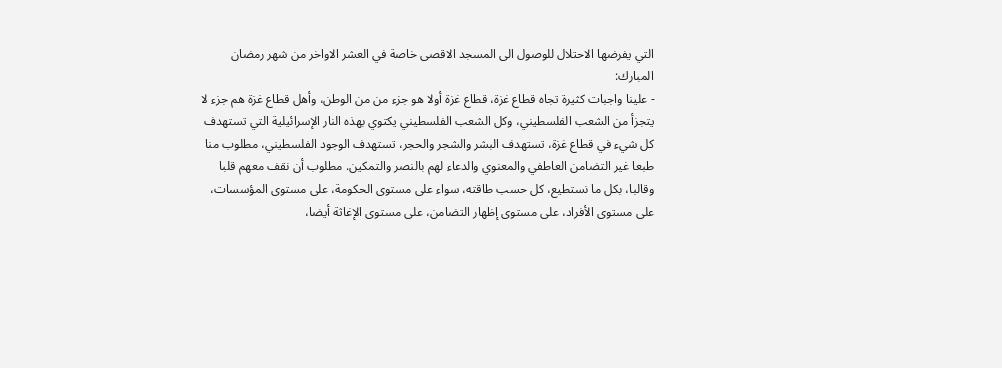التي يفرضها الاحتلال للوصول الى المسجد الاقصى خاصة في العشر الاواخر من شهر رمضان المبارك:
- علينا واجبات كثيرة تجاه قطاع غزة، قطاع غزة أولا هو جزء من من الوطن، وأهل قطاع غزة هم جزء لا يتجزأ من الشعب الفلسطيني، وكل الشعب الفلسطيني يكتوي بهذه النار الإسرائيلية التي تستهدف كل شيء في قطاع غزة، تستهدف البشر والشجر والحجر، تستهدف الوجود الفلسطيني، مطلوب منا طبعا غير التضامن العاطفي والمعنوي والدعاء لهم بالنصر والتمكين. مطلوب أن نقف معهم قلبا وقالبا، بكل ما نستطيع، كل حسب طاقته، سواء على مستوى الحكومة، على مستوى المؤسسات، على مستوى الأفراد، على مستوى إظهار التضامن، على مستوى الإغاثة أيضا،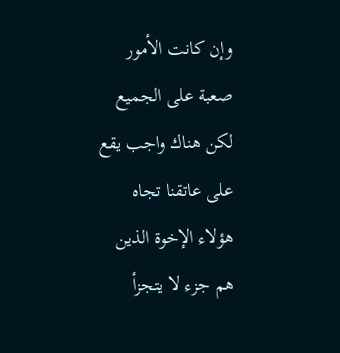وإن كانت الأمور صعبة على الجميع لكن هناك واجب يقع على عاتقنا تجاه هؤلاء الإخوة الذين هم جزء لا يتجزأ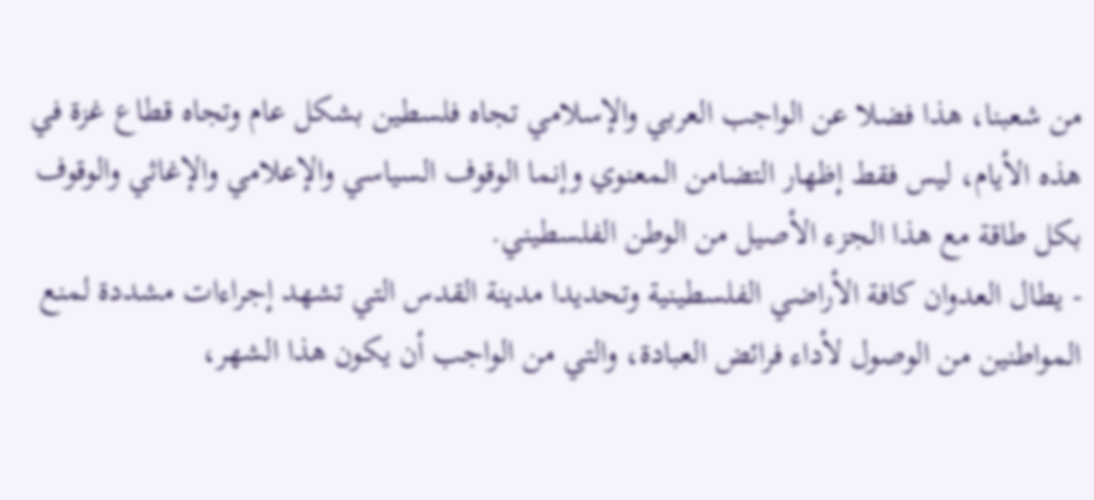من شعبنا، هذا فضلا عن الواجب العربي والإسلامي تجاه فلسطين بشكل عام وتجاه قطاع غزة في هذه الأيام، ليس فقط إظهار التضامن المعنوي وإنما الوقوف السياسي والإعلامي والإغاثي والوقوف بكل طاقة مع هذا الجزء الأصيل من الوطن الفلسطيني.
- يطال العدوان كافة الأراضي الفلسطينية وتحديدا مدينة القدس التي تشهد إجراءات مشددة لمنع المواطنين من الوصول لأداء فرائض العبادة، والتي من الواجب أن يكون هذا الشهر،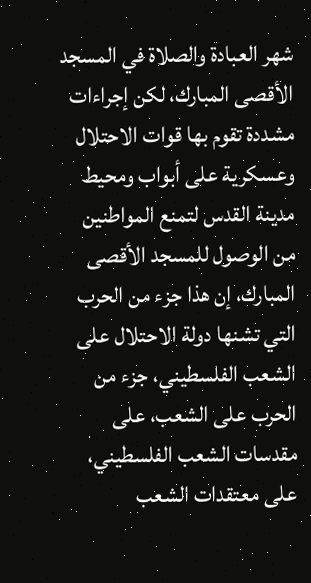شهر العبادة والصلاة في المسجد الأقصى المبارك، لكن إجراءات مشددة تقوم بها قوات الاحتلال وعسكرية على أبواب ومحيط مدينة القدس لتمنع المواطنين من الوصول للمسجد الأقصى المبارك، إن هذا جزء من الحرب التي تشنها دولة الاحتلال على الشعب الفلسطيني، جزء من الحرب على الشعب، على مقدسات الشعب الفلسطيني، على معتقدات الشعب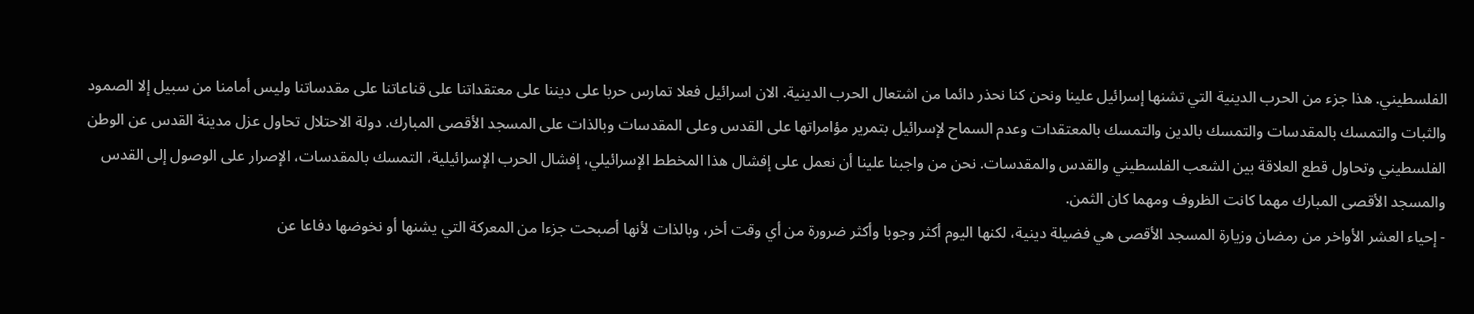الفلسطيني. هذا جزء من الحرب الدينية التي تشنها إسرائيل علينا ونحن كنا نحذر دائما من اشتعال الحرب الدينية. الان اسرائيل فعلا تمارس حربا على ديننا على معتقداتنا على قناعاتنا على مقدساتنا وليس أمامنا من سبيل إلا الصمود والثبات والتمسك بالمقدسات والتمسك بالدين والتمسك بالمعتقدات وعدم السماح لإسرائيل بتمرير مؤامراتها على القدس وعلى المقدسات وبالذات على المسجد الأقصى المبارك. دولة الاحتلال تحاول عزل مدينة القدس عن الوطن الفلسطيني وتحاول قطع العلاقة بين الشعب الفلسطيني والقدس والمقدسات. نحن من واجبنا علينا أن نعمل على إفشال هذا المخطط الإسرائيلي، إفشال الحرب الإسرائيلية، التمسك بالمقدسات، الإصرار على الوصول إلى القدس والمسجد الأقصى المبارك مهما كانت الظروف ومهما كان الثمن.
- إحياء العشر الأواخر من رمضان وزيارة المسجد الأقصى هي فضيلة دينية، لكنها اليوم أكثر وجوبا وأكثر ضرورة من أي وقت أخر، وبالذات لأنها أصبحت جزءا من المعركة التي يشنها أو نخوضها دفاعا عن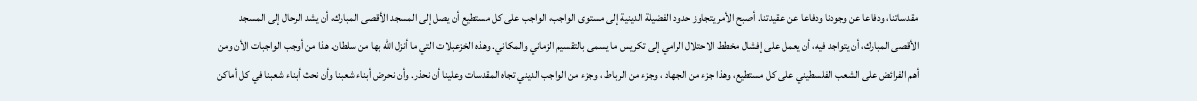مقدساتنا، ودفاعا عن وجودنا ودفاعا عن عقيدتنا. أصبح الأمر يتجاوز حدود الفضيلة الدينية إلى مستوى الواجب، الواجب على كل مستطيع أن يصل إلى المسجد الأقصى المبارك، أن يشد الرحال إلى المسجد الأقصى المبارك، أن يتواجد فيه، أن يعمل على إفشال مخطط الاحتلال الرامي إلى تكريس ما يسمى بالتقسيم الزماني والمكاني. وهذه الخزعبلات التي ما أنزل الله بها من سلطان. هذا من أوجب الواجبات الأن ومن أهم الفرائض على الشعب الفلسطيني على كل مستطيع، وهذا جزء من الجهاد ، وجزء من الرباط ، وجزء من الواجب الديني تجاه المقدسات وعلينا أن نحذر. وأن نحرض أبناء شعبنا وأن نحث أبناء شعبنا في كل أماكن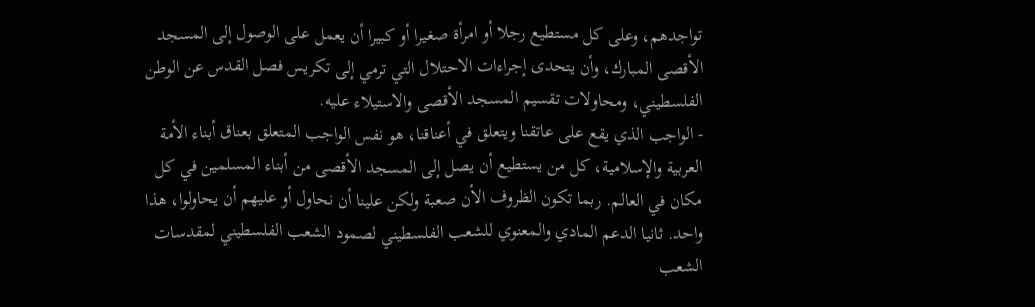تواجدهم، وعلى كل مستطيع رجلا أو امرأة صغيرا أو كبيرا أن يعمل على الوصول إلى المسجد الأقصى المبارك، وأن يتحدى إجراءات الاحتلال التي ترمي إلى تكريس فصل القدس عن الوطن الفلسطيني، ومحاولات تقسيم المسجد الأقصى والاستيلاء عليه.
- الواجب الذي يقع على عاتقنا ويتعلق في أعناقنا، هو نفس الواجب المتعلق بعناق أبناء الأمة العربية والإسلامية، كل من يستطيع أن يصل إلى المسجد الأقصى من أبناء المسلمين في كل مكان في العالم. ربما تكون الظروف الأن صعبة ولكن علينا أن نحاول أو عليهم أن يحاولوا، هذا واحد. ثانيا الدعم المادي والمعنوي للشعب الفلسطيني لصمود الشعب الفلسطيني لمقدسات الشعب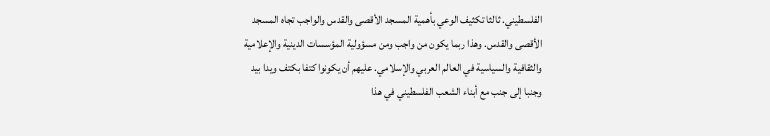الفلسطيني. ثالثا تكثيف الوعي بأهمية المسجد الأقصى والقدس والواجب تجاه المسجد الأقصى والقدس. وهذا ربما يكون من واجب ومن مسؤولية المؤسسات الدينية والإعلامية والثقافية والسياسية في العالم العربي والإسلامي. عليهم أن يكونوا كتفا بكتف ويدا بيد وجنبا إلى جنب مع أبناء الشعب الفلسطيني في هذا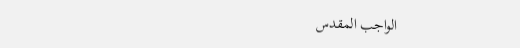الواجب المقدس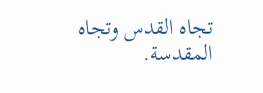تجاه القدس وتجاه المقدسة.